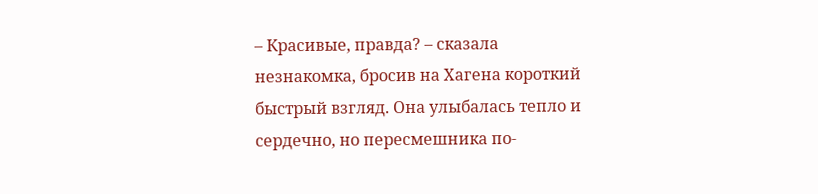– Красивые, правда? – сказала незнакомка, бросив на Хагена короткий быстрый взгляд. Она улыбалась тепло и сердечно, но пересмешника по-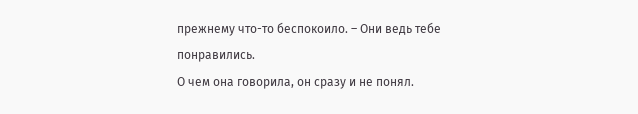прежнему что-то беспокоило. – Они ведь тебе понравились.
О чем она говорила, он сразу и не понял.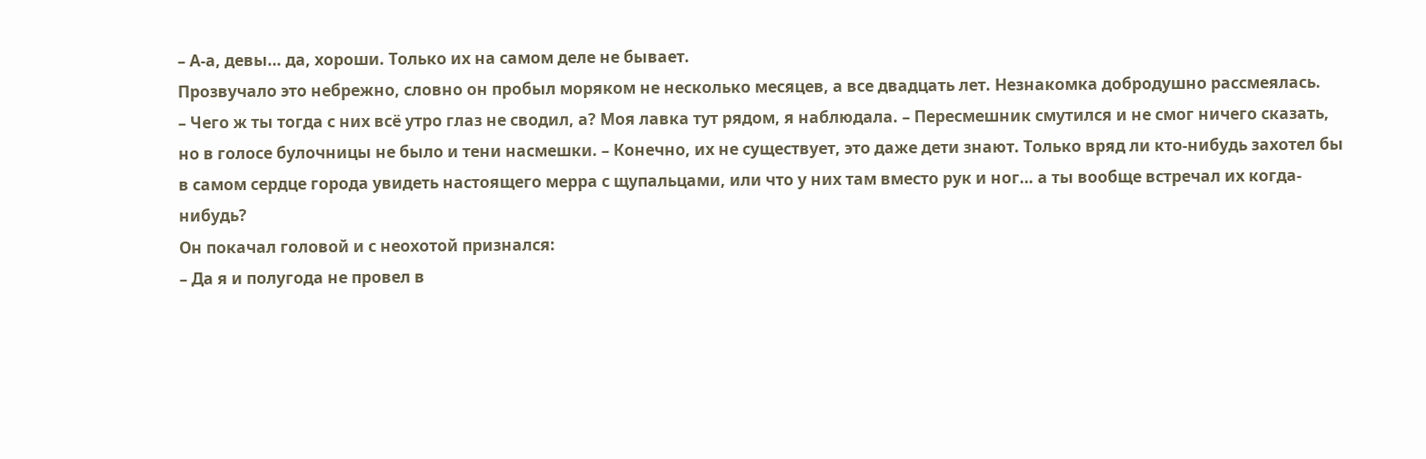– А-а, девы… да, хороши. Только их на самом деле не бывает.
Прозвучало это небрежно, словно он пробыл моряком не несколько месяцев, а все двадцать лет. Незнакомка добродушно рассмеялась.
– Чего ж ты тогда с них всё утро глаз не сводил, а? Моя лавка тут рядом, я наблюдала. – Пересмешник смутился и не смог ничего сказать, но в голосе булочницы не было и тени насмешки. – Конечно, их не существует, это даже дети знают. Только вряд ли кто-нибудь захотел бы в самом сердце города увидеть настоящего мерра с щупальцами, или что у них там вместо рук и ног… а ты вообще встречал их когда-нибудь?
Он покачал головой и с неохотой признался:
– Да я и полугода не провел в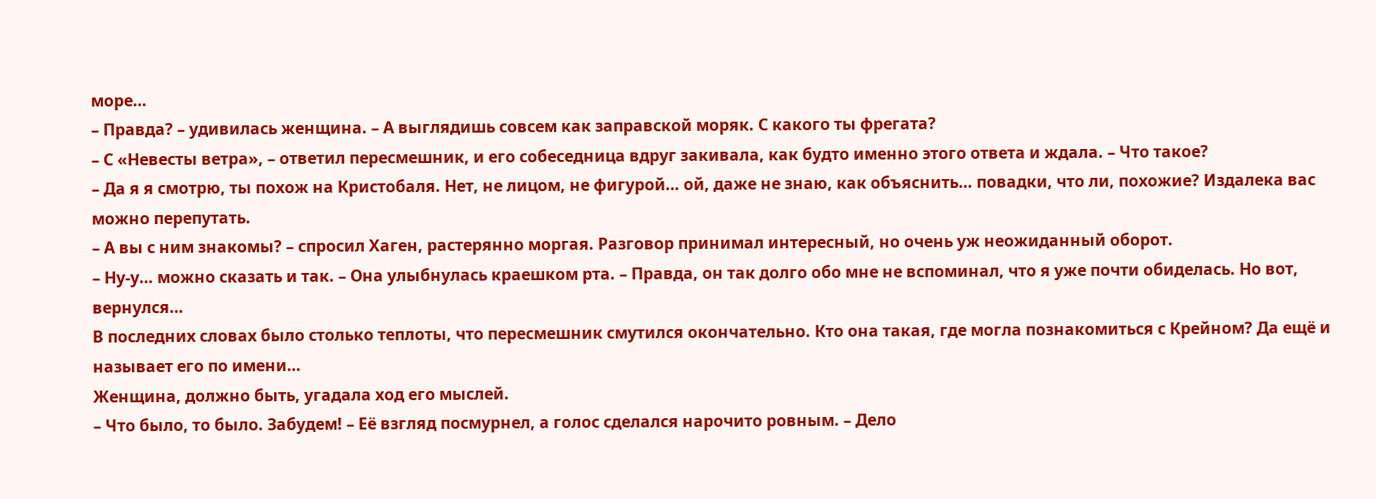море…
– Правда? – удивилась женщина. – А выглядишь совсем как заправской моряк. С какого ты фрегата?
– С «Невесты ветра», – ответил пересмешник, и его собеседница вдруг закивала, как будто именно этого ответа и ждала. – Что такое?
– Да я я смотрю, ты похож на Кристобаля. Нет, не лицом, не фигурой… ой, даже не знаю, как объяснить… повадки, что ли, похожие? Издалека вас можно перепутать.
– А вы с ним знакомы? – спросил Хаген, растерянно моргая. Разговор принимал интересный, но очень уж неожиданный оборот.
– Ну-у… можно сказать и так. – Она улыбнулась краешком рта. – Правда, он так долго обо мне не вспоминал, что я уже почти обиделась. Но вот, вернулся…
В последних словах было столько теплоты, что пересмешник смутился окончательно. Кто она такая, где могла познакомиться с Крейном? Да ещё и называет его по имени…
Женщина, должно быть, угадала ход его мыслей.
– Что было, то было. Забудем! – Её взгляд посмурнел, а голос сделался нарочито ровным. – Дело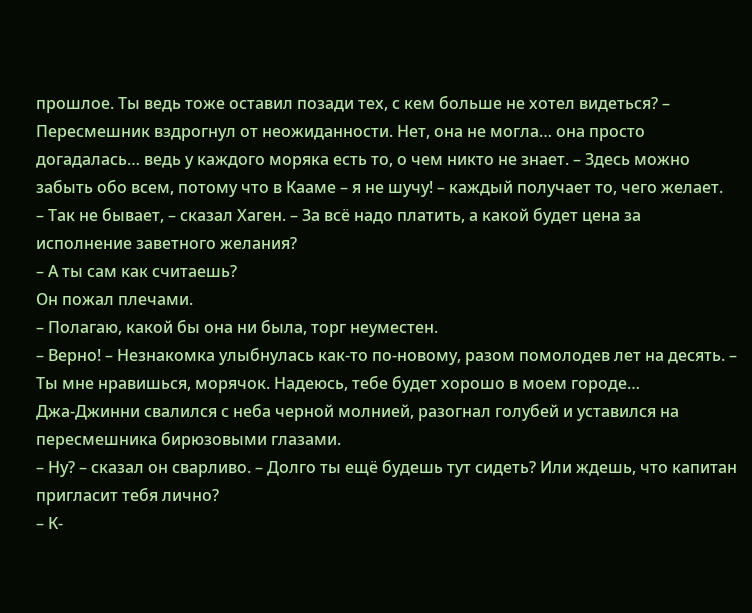прошлое. Ты ведь тоже оставил позади тех, с кем больше не хотел видеться? – Пересмешник вздрогнул от неожиданности. Нет, она не могла… она просто догадалась… ведь у каждого моряка есть то, о чем никто не знает. – Здесь можно забыть обо всем, потому что в Кааме – я не шучу! – каждый получает то, чего желает.
– Так не бывает, – сказал Хаген. – За всё надо платить, а какой будет цена за исполнение заветного желания?
– А ты сам как считаешь?
Он пожал плечами.
– Полагаю, какой бы она ни была, торг неуместен.
– Верно! – Незнакомка улыбнулась как-то по-новому, разом помолодев лет на десять. – Ты мне нравишься, морячок. Надеюсь, тебе будет хорошо в моем городе…
Джа-Джинни свалился с неба черной молнией, разогнал голубей и уставился на пересмешника бирюзовыми глазами.
– Ну? – сказал он сварливо. – Долго ты ещё будешь тут сидеть? Или ждешь, что капитан пригласит тебя лично?
– К-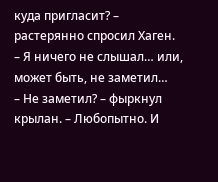куда пригласит? – растерянно спросил Хаген. – Я ничего не слышал… или, может быть, не заметил…
– Не заметил? – фыркнул крылан. – Любопытно. И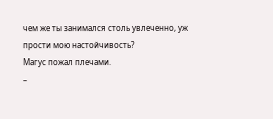чем же ты занимался столь увлеченно, уж прости мою настойчивость?
Магус пожал плечами.
–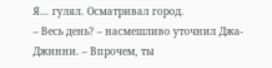Я… гулял. Осматривал город.
– Весь день? – насмешливо уточнил Джа-Джинни. – Впрочем, ты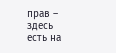прав – здесь есть на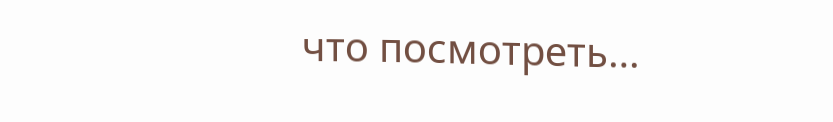что посмотреть…